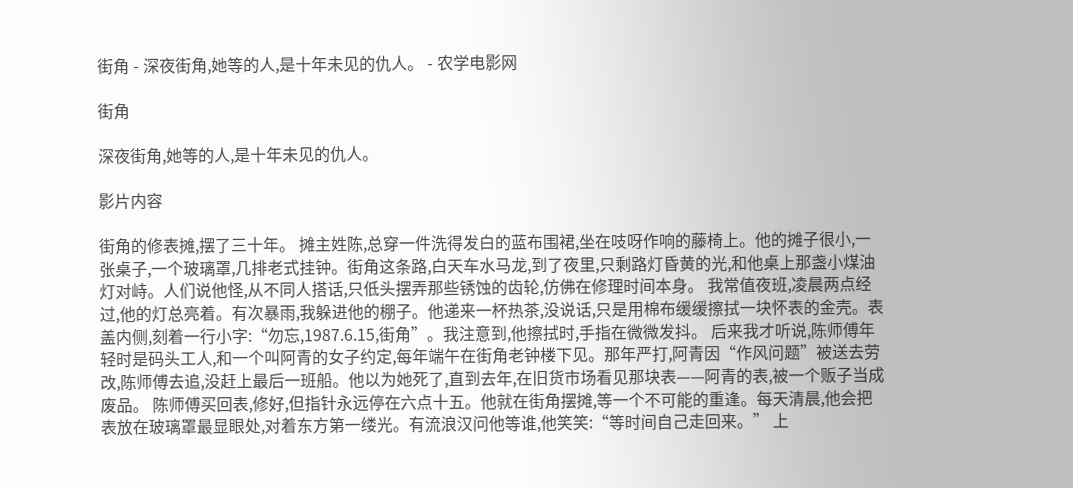街角 - 深夜街角,她等的人,是十年未见的仇人。 - 农学电影网

街角

深夜街角,她等的人,是十年未见的仇人。

影片内容

街角的修表摊,摆了三十年。 摊主姓陈,总穿一件洗得发白的蓝布围裙,坐在吱呀作响的藤椅上。他的摊子很小,一张桌子,一个玻璃罩,几排老式挂钟。街角这条路,白天车水马龙,到了夜里,只剩路灯昏黄的光,和他桌上那盏小煤油灯对峙。人们说他怪,从不同人搭话,只低头摆弄那些锈蚀的齿轮,仿佛在修理时间本身。 我常值夜班,凌晨两点经过,他的灯总亮着。有次暴雨,我躲进他的棚子。他递来一杯热茶,没说话,只是用棉布缓缓擦拭一块怀表的金壳。表盖内侧,刻着一行小字:“勿忘,1987.6.15,街角”。我注意到,他擦拭时,手指在微微发抖。 后来我才听说,陈师傅年轻时是码头工人,和一个叫阿青的女子约定,每年端午在街角老钟楼下见。那年严打,阿青因“作风问题”被送去劳改,陈师傅去追,没赶上最后一班船。他以为她死了,直到去年,在旧货市场看见那块表——阿青的表,被一个贩子当成废品。 陈师傅买回表,修好,但指针永远停在六点十五。他就在街角摆摊,等一个不可能的重逢。每天清晨,他会把表放在玻璃罩最显眼处,对着东方第一缕光。有流浪汉问他等谁,他笑笑:“等时间自己走回来。” 上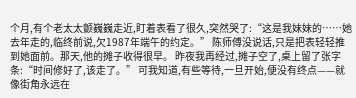个月,有个老太太颤巍巍走近,盯着表看了很久,突然哭了:“这是我妹妹的……她去年走的,临终前说,欠1987年端午的约定。” 陈师傅没说话,只是把表轻轻推到她面前。那天,他的摊子收得很早。 昨夜我再经过,摊子空了,桌上留了张字条:“时间修好了,该走了。” 可我知道,有些等待,一旦开始,便没有终点——就像街角永远在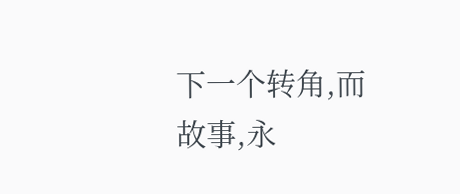下一个转角,而故事,永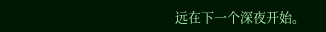远在下一个深夜开始。